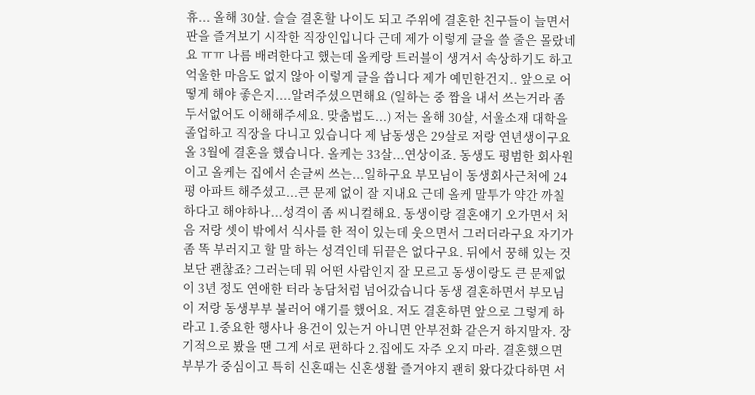휴... 올해 30살. 슬슬 결혼할 나이도 되고 주위에 결혼한 친구들이 늘면서 판을 즐겨보기 시작한 직장인입니다 근데 제가 이렇게 글을 쓸 줄은 몰랐네요 ㅠㅠ 나름 배려한다고 했는데 올케랑 트러블이 생겨서 속상하기도 하고 억울한 마음도 없지 않아 이렇게 글을 씁니다 제가 예민한건지.. 앞으로 어떻게 해야 좋은지....알려주셨으면해요 (일하는 중 짬을 내서 쓰는거라 좀 두서없어도 이해해주세요. 맞춤법도...) 저는 올해 30살, 서울소재 대학을 졸업하고 직장을 다니고 있습니다 제 남동생은 29살로 저랑 연년생이구요 올 3월에 결혼을 했습니다. 올케는 33살...연상이죠. 동생도 평범한 회사원이고 올케는 집에서 손글씨 쓰는...일하구요 부모님이 동생회사근처에 24평 아파트 해주셨고...큰 문제 없이 잘 지내요 근데 올케 말투가 약간 까칠하다고 해야하나...성격이 좀 씨니컬해요. 동생이랑 결혼얘기 오가면서 처음 저랑 셋이 밖에서 식사를 한 적이 있는데 웃으면서 그러더라구요 자기가 좀 똑 부러지고 할 말 하는 성격인데 뒤끝은 없다구요. 뒤에서 꿍해 있는 것보단 괜찮죠? 그러는데 뭐 어떤 사람인지 잘 모르고 동생이랑도 큰 문제없이 3년 정도 연애한 터라 농담처럼 넘어갔습니다 동생 결혼하면서 부모님이 저랑 동생부부 불러어 얘기를 했어요. 저도 결혼하면 앞으로 그렇게 하라고 1.중요한 행사나 용건이 있는거 아니면 안부전화 같은거 하지말자. 장기적으로 봤을 땐 그게 서로 편하다 2.집에도 자주 오지 마라. 결혼했으면 부부가 중심이고 특히 신혼때는 신혼생활 즐겨야지 괜히 왔다갔다하면 서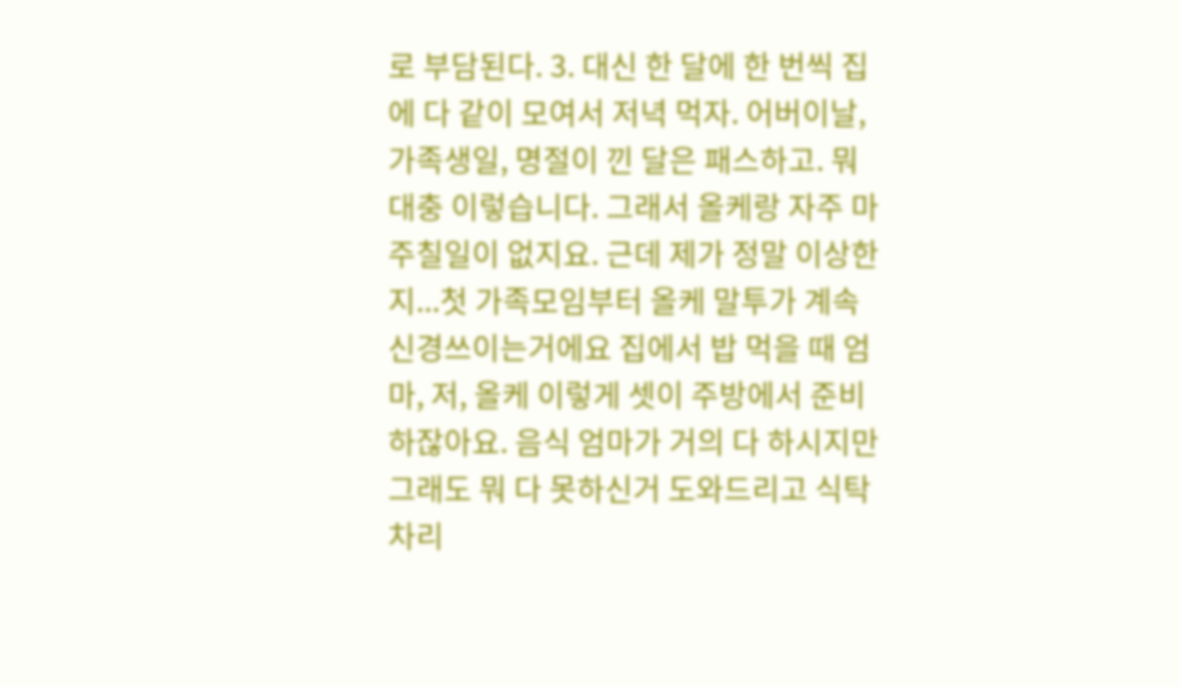로 부담된다. 3. 대신 한 달에 한 번씩 집에 다 같이 모여서 저녁 먹자. 어버이날, 가족생일, 명절이 낀 달은 패스하고. 뭐 대충 이렇습니다. 그래서 올케랑 자주 마주칠일이 없지요. 근데 제가 정말 이상한지...첫 가족모임부터 올케 말투가 계속 신경쓰이는거에요 집에서 밥 먹을 때 엄마, 저, 올케 이렇게 셋이 주방에서 준비하잖아요. 음식 엄마가 거의 다 하시지만 그래도 뭐 다 못하신거 도와드리고 식탁차리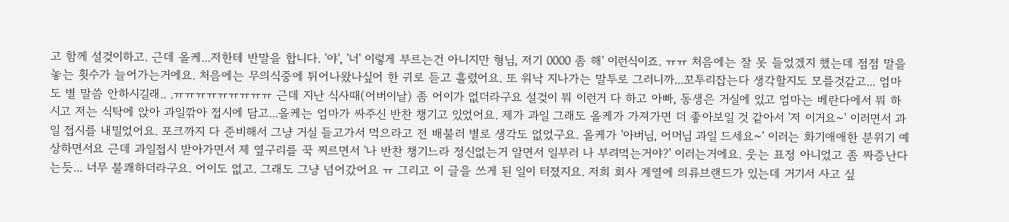고 함께 설겆이하고. 근데 올케...저한테 반말을 합니다. '야', '너' 이렇게 부르는건 아니지만 형님, 저기 0000 좀 해' 이런식이죠. ㅠㅠ 처음에는 잘 못 들었겠지 했는데 점점 말을 놓는 횟수가 늘어가는거에요. 처음에는 무의식중에 튀어나왔나싶어 한 귀로 듣고 흘렸어요. 또 워낙 지나가는 말투로 그러니까...꼬투리잡는다 생각할지도 모를것같고... 엄마도 별 말씀 안하시길래.. .ㅠㅠㅠㅠㅠㅠㅠㅠㅠ 근데 지난 식사때(어버이날) 좀 어이가 없더라구요 설겆이 뭐 이런거 다 하고 아빠, 동생은 거실에 있고 엄마는 베란다에서 뭐 하시고 저는 식탁에 앉아 과일깎아 접시에 담고...올케는 엄마가 싸주신 반찬 챙기고 있었어요. 제가 과일 그래도 올케가 가져가면 더 좋아보일 것 같아서 '저 이거요~' 이러면서 과일 접시를 내밀었어요. 포크까지 다 준비해서 그냥 거실 들고가서 먹으라고 전 배불러 별로 생각도 없었구요. 올케가 '아버님, 어머님 과일 드세요~' 이러는 화기애애한 분위기 예상하면서요 근데 과일접시 받아가면서 제 옆구리를 꾹 찌르면서 '나 반찬 챙기느라 정신없는거 알면서 일부러 나 부려먹는거야?' 이러는거에요. 웃는 표정 아니었고 좀 짜증난다는듯... 너무 불쾌하더라구요. 어이도 없고. 그래도 그냥 넘어갔어요 ㅠ 그리고 이 글을 쓰게 된 일이 터졌지요. 저희 회사 계열에 의류브랜드가 있는데 거기서 사고 싶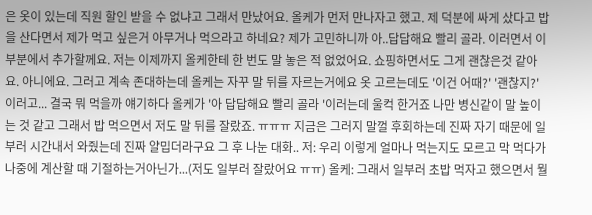은 옷이 있는데 직원 할인 받을 수 없냐고 그래서 만났어요. 올케가 먼저 만나자고 했고. 제 덕분에 싸게 샀다고 밥을 산다면서 제가 먹고 싶은거 아무거나 먹으라고 하네요? 제가 고민하니까 아..답답해요 빨리 골라. 이러면서 이부분에서 추가할께요. 저는 이제까지 올케한테 한 번도 말 놓은 적 없었어요. 쇼핑하면서도 그게 괜찮은것 같아요. 아니에요. 그러고 계속 존대하는데 올케는 자꾸 말 뒤를 자르는거에요 옷 고르는데도 '이건 어때?' '괜찮지?' 이러고... 결국 뭐 먹을까 얘기하다 올케가 '아 답답해요 빨리 골라 '이러는데 울컥 한거죠 나만 병신같이 말 높이는 것 같고 그래서 밥 먹으면서 저도 말 뒤를 잘랐죠. ㅠㅠㅠ 지금은 그러지 말껄 후회하는데 진짜 자기 때문에 일부러 시간내서 와줬는데 진짜 얄밉더라구요 그 후 나눈 대화.. 저: 우리 이렇게 얼마나 먹는지도 모르고 막 먹다가 나중에 계산할 때 기절하는거아닌가...(저도 일부러 잘랐어요 ㅠㅠ) 올케: 그래서 일부러 초밥 먹자고 했으면서 뭘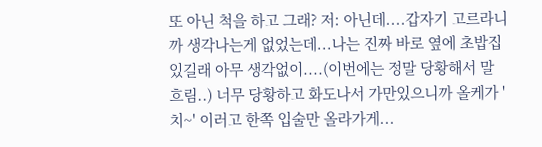또 아닌 척을 하고 그래? 저: 아닌데....갑자기 고르라니까 생각나는게 없었는데...나는 진짜 바로 옆에 초밥집 있길래 아무 생각없이....(이번에는 정말 당황해서 말 흐림..) 너무 당황하고 화도나서 가만있으니까 올케가 '치~' 이러고 한쪽 입술만 올라가게...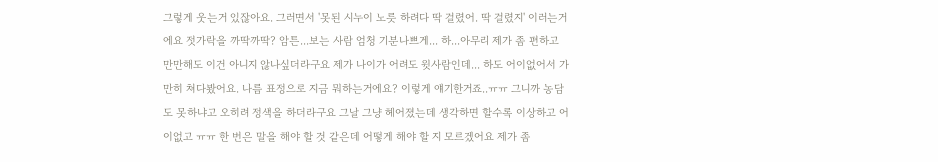그렇게 웃는거 있잖아요. 그러면서 '못된 시누이 노릇 하려다 딱 걸렸어. 딱 걸렸지' 이러는거에요 젓가락을 까딱까딱? 암튼...보는 사람 엄청 기분나쁘게... 하...아무리 제가 좀 편하고 만만해도 이건 아니지 않나싶더라구요 제가 나이가 어려도 윗사람인데... 하도 어이없어서 가만히 쳐다봤어요. 나름 표정으로 지금 뭐하는거에요? 이렇게 얘기한거죠..ㅠㅠ 그니까 농담도 못하냐고 오히려 정색을 하더라구요 그날 그냥 헤어졌는데 생각하면 할수록 이상하고 어이없고 ㅠㅠ 한 번은 말을 해야 할 것 같은데 어떻게 해야 할 지 모르겠어요 제가 좀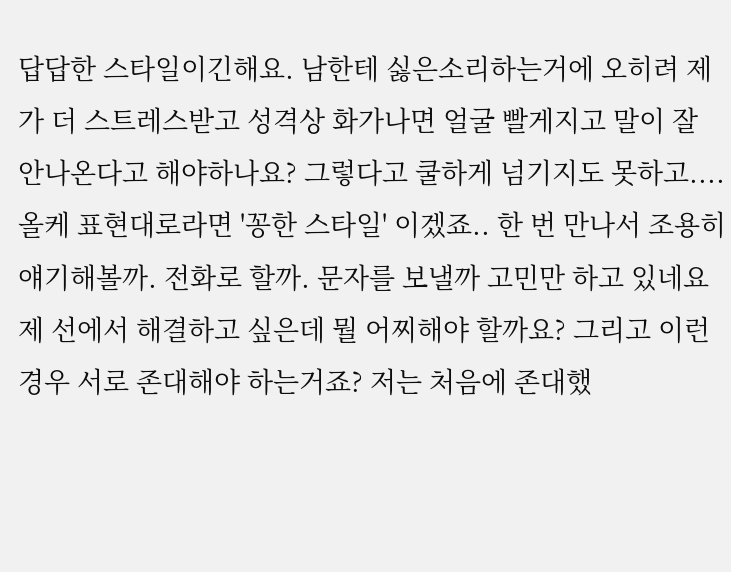답답한 스타일이긴해요. 남한테 싫은소리하는거에 오히려 제가 더 스트레스받고 성격상 화가나면 얼굴 빨게지고 말이 잘 안나온다고 해야하나요? 그렇다고 쿨하게 넘기지도 못하고....올케 표현대로라면 '꽁한 스타일' 이겠죠.. 한 번 만나서 조용히 얘기해볼까. 전화로 할까. 문자를 보낼까 고민만 하고 있네요 제 선에서 해결하고 싶은데 뭘 어찌해야 할까요? 그리고 이런 경우 서로 존대해야 하는거죠? 저는 처음에 존대했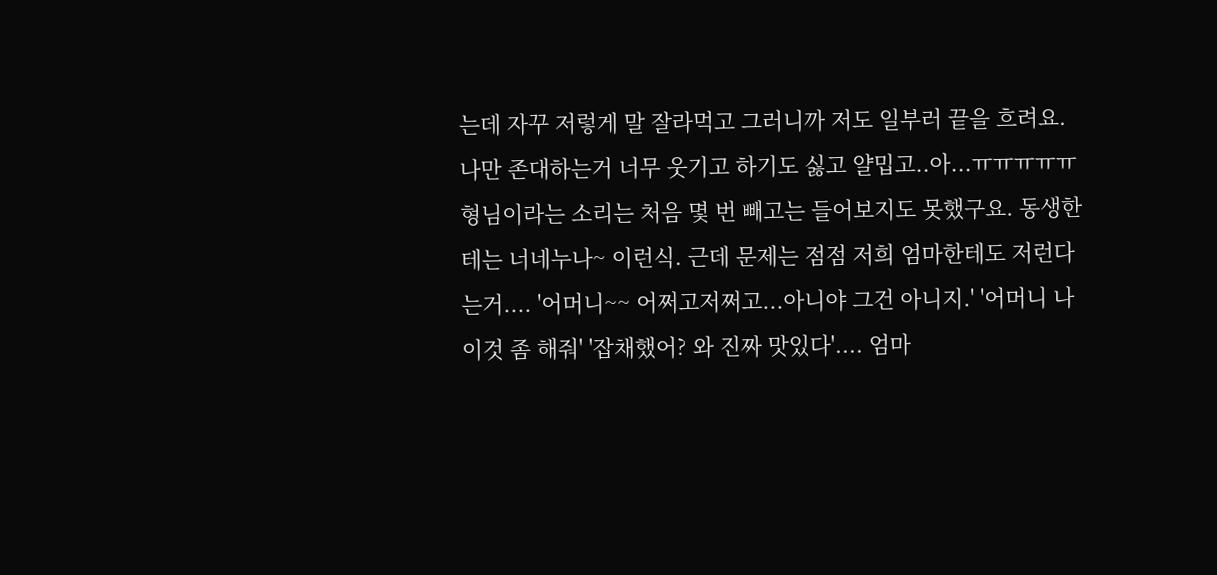는데 자꾸 저렇게 말 잘라먹고 그러니까 저도 일부러 끝을 흐려요. 나만 존대하는거 너무 웃기고 하기도 싫고 얄밉고..아...ㅠㅠㅠㅠㅠ 형님이라는 소리는 처음 몇 번 빼고는 들어보지도 못했구요. 동생한테는 너네누나~ 이런식. 근데 문제는 점점 저희 엄마한테도 저런다는거.... '어머니~~ 어쩌고저쩌고...아니야 그건 아니지.' '어머니 나 이것 좀 해줘' '잡채했어? 와 진짜 맛있다'.... 엄마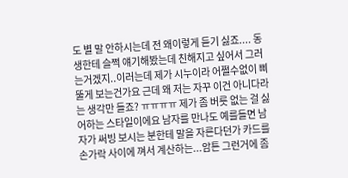도 별 말 안하시는데 전 왜이렇게 듣기 싫죠.... 동생한테 슬쩍 얘기해봤는데 친해지고 싶어서 그러는거겠지..이러는데 제가 시누이라 어쩔수없이 삐뚤게 보는건가요 근데 왜 저는 자꾸 이건 아니다라는 생각만 들죠? ㅠㅠㅠㅠ 제가 좀 버릇 없는 걸 싫어하는 스타일이에요 남자를 만나도 예를들면 남자가 써빙 보시는 분한테 말을 자른다던가 카드를 손가락 사이에 껴서 계산하는...암튼 그런거에 좀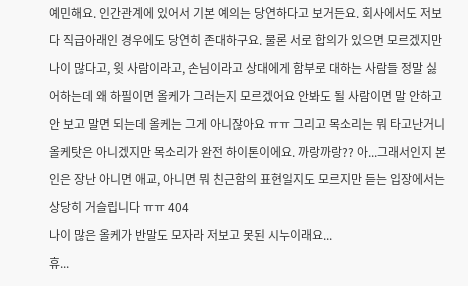예민해요. 인간관계에 있어서 기본 예의는 당연하다고 보거든요. 회사에서도 저보다 직급아래인 경우에도 당연히 존대하구요. 물론 서로 합의가 있으면 모르겠지만 나이 많다고, 윗 사람이라고, 손님이라고 상대에게 함부로 대하는 사람들 정말 싫어하는데 왜 하필이면 올케가 그러는지 모르겠어요 안봐도 될 사람이면 말 안하고 안 보고 말면 되는데 올케는 그게 아니잖아요 ㅠㅠ 그리고 목소리는 뭐 타고난거니 올케탓은 아니겠지만 목소리가 완전 하이톤이에요. 까랑까랑?? 아...그래서인지 본인은 장난 아니면 애교, 아니면 뭐 친근함의 표현일지도 모르지만 듣는 입장에서는 상당히 거슬립니다 ㅠㅠ 404
나이 많은 올케가 반말도 모자라 저보고 못된 시누이래요...
휴...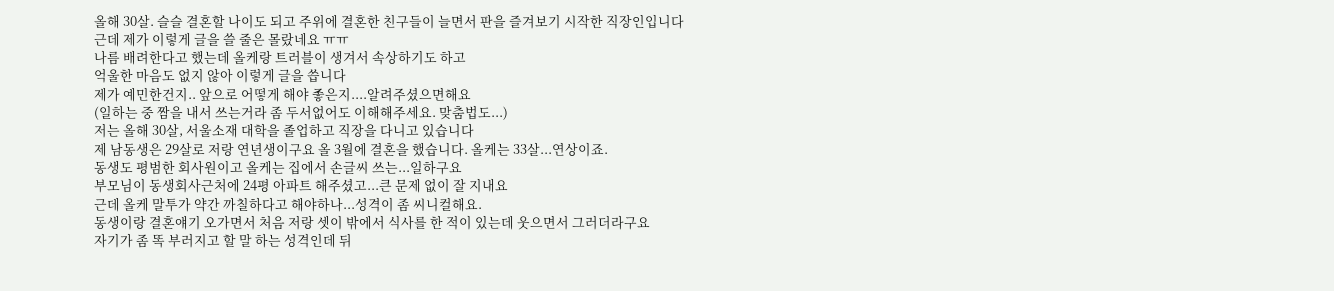올해 30살. 슬슬 결혼할 나이도 되고 주위에 결혼한 친구들이 늘면서 판을 즐겨보기 시작한 직장인입니다
근데 제가 이렇게 글을 쓸 줄은 몰랐네요 ㅠㅠ
나름 배려한다고 했는데 올케랑 트러블이 생겨서 속상하기도 하고
억울한 마음도 없지 않아 이렇게 글을 씁니다
제가 예민한건지.. 앞으로 어떻게 해야 좋은지....알려주셨으면해요
(일하는 중 짬을 내서 쓰는거라 좀 두서없어도 이해해주세요. 맞춤법도...)
저는 올해 30살, 서울소재 대학을 졸업하고 직장을 다니고 있습니다
제 남동생은 29살로 저랑 연년생이구요 올 3월에 결혼을 했습니다. 올케는 33살...연상이죠.
동생도 평범한 회사원이고 올케는 집에서 손글씨 쓰는...일하구요
부모님이 동생회사근처에 24평 아파트 해주셨고...큰 문제 없이 잘 지내요
근데 올케 말투가 약간 까칠하다고 해야하나...성격이 좀 씨니컬해요.
동생이랑 결혼얘기 오가면서 처음 저랑 셋이 밖에서 식사를 한 적이 있는데 웃으면서 그러더라구요
자기가 좀 똑 부러지고 할 말 하는 성격인데 뒤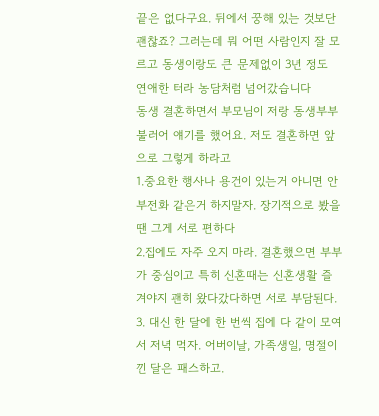끝은 없다구요. 뒤에서 꿍해 있는 것보단 괜찮죠? 그러는데 뭐 어떤 사람인지 잘 모르고 동생이랑도 큰 문제없이 3년 정도 연애한 터라 농담처럼 넘어갔습니다
동생 결혼하면서 부모님이 저랑 동생부부 불러어 얘기를 했어요. 저도 결혼하면 앞으로 그렇게 하라고
1.중요한 행사나 용건이 있는거 아니면 안부전화 같은거 하지말자. 장기적으로 봤을 땐 그게 서로 편하다
2.집에도 자주 오지 마라. 결혼했으면 부부가 중심이고 특히 신혼때는 신혼생활 즐겨야지 괜히 왔다갔다하면 서로 부담된다.
3. 대신 한 달에 한 번씩 집에 다 같이 모여서 저녁 먹자. 어버이날, 가족생일, 명절이 낀 달은 패스하고.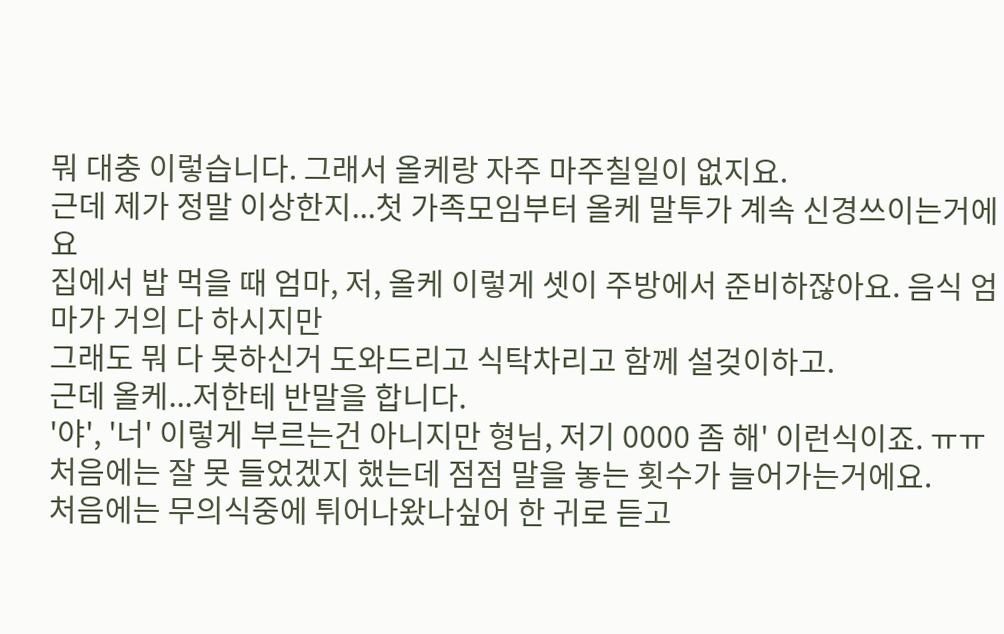뭐 대충 이렇습니다. 그래서 올케랑 자주 마주칠일이 없지요.
근데 제가 정말 이상한지...첫 가족모임부터 올케 말투가 계속 신경쓰이는거에요
집에서 밥 먹을 때 엄마, 저, 올케 이렇게 셋이 주방에서 준비하잖아요. 음식 엄마가 거의 다 하시지만
그래도 뭐 다 못하신거 도와드리고 식탁차리고 함께 설겆이하고.
근데 올케...저한테 반말을 합니다.
'야', '너' 이렇게 부르는건 아니지만 형님, 저기 0000 좀 해' 이런식이죠. ㅠㅠ
처음에는 잘 못 들었겠지 했는데 점점 말을 놓는 횟수가 늘어가는거에요.
처음에는 무의식중에 튀어나왔나싶어 한 귀로 듣고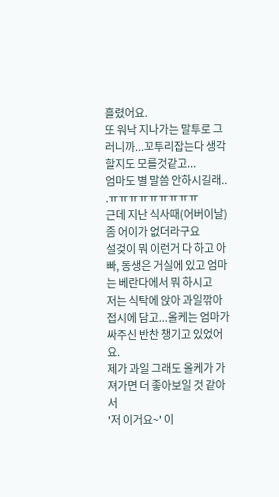흘렸어요.
또 워낙 지나가는 말투로 그러니까...꼬투리잡는다 생각할지도 모를것같고...
엄마도 별 말씀 안하시길래.. .ㅠㅠㅠㅠㅠㅠㅠㅠㅠ
근데 지난 식사때(어버이날) 좀 어이가 없더라구요
설겆이 뭐 이런거 다 하고 아빠, 동생은 거실에 있고 엄마는 베란다에서 뭐 하시고
저는 식탁에 앉아 과일깎아 접시에 담고...올케는 엄마가 싸주신 반찬 챙기고 있었어요.
제가 과일 그래도 올케가 가져가면 더 좋아보일 것 같아서
'저 이거요~' 이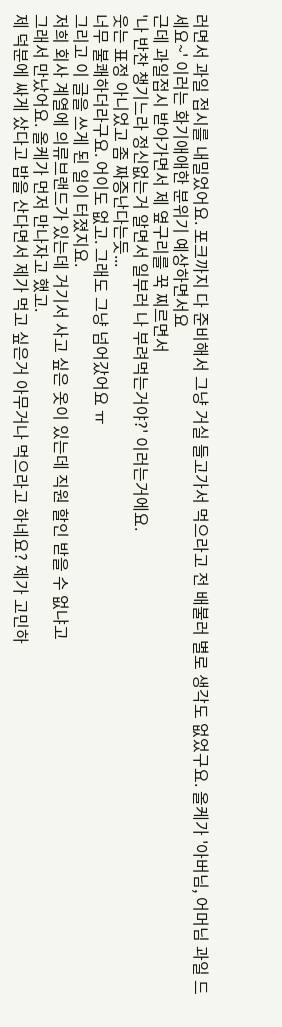러면서 과일 접시를 내밀었어요. 포크까지 다 준비해서 그냥 거실 들고가서 먹으라고 전 배불러 별로 생각도 없었구요. 올케가 '아버님, 어머님 과일 드세요~' 이러는 화기애애한 분위기 예상하면서요
근데 과일접시 받아가면서 제 옆구리를 꾹 찌르면서
'나 반찬 챙기느라 정신없는거 알면서 일부러 나 부려먹는거야?' 이러는거에요.
웃는 표정 아니었고 좀 짜증난다는듯...
너무 불쾌하더라구요. 어이도 없고. 그래도 그냥 넘어갔어요 ㅠ
그리고 이 글을 쓰게 된 일이 터졌지요.
저희 회사 계열에 의류브랜드가 있는데 거기서 사고 싶은 옷이 있는데 직원 할인 받을 수 없냐고
그래서 만났어요. 올케가 먼저 만나자고 했고.
제 덕분에 싸게 샀다고 밥을 산다면서 제가 먹고 싶은거 아무거나 먹으라고 하네요? 제가 고민하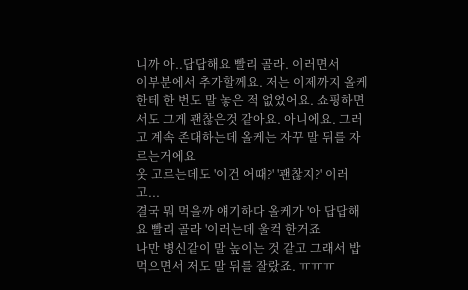니까 아..답답해요 빨리 골라. 이러면서
이부분에서 추가할께요. 저는 이제까지 올케한테 한 번도 말 놓은 적 없었어요. 쇼핑하면서도 그게 괜찮은것 같아요. 아니에요. 그러고 계속 존대하는데 올케는 자꾸 말 뒤를 자르는거에요
옷 고르는데도 '이건 어때?' '괜찮지?' 이러고...
결국 뭐 먹을까 얘기하다 올케가 '아 답답해요 빨리 골라 '이러는데 울컥 한거죠
나만 병신같이 말 높이는 것 같고 그래서 밥 먹으면서 저도 말 뒤를 잘랐죠. ㅠㅠㅠ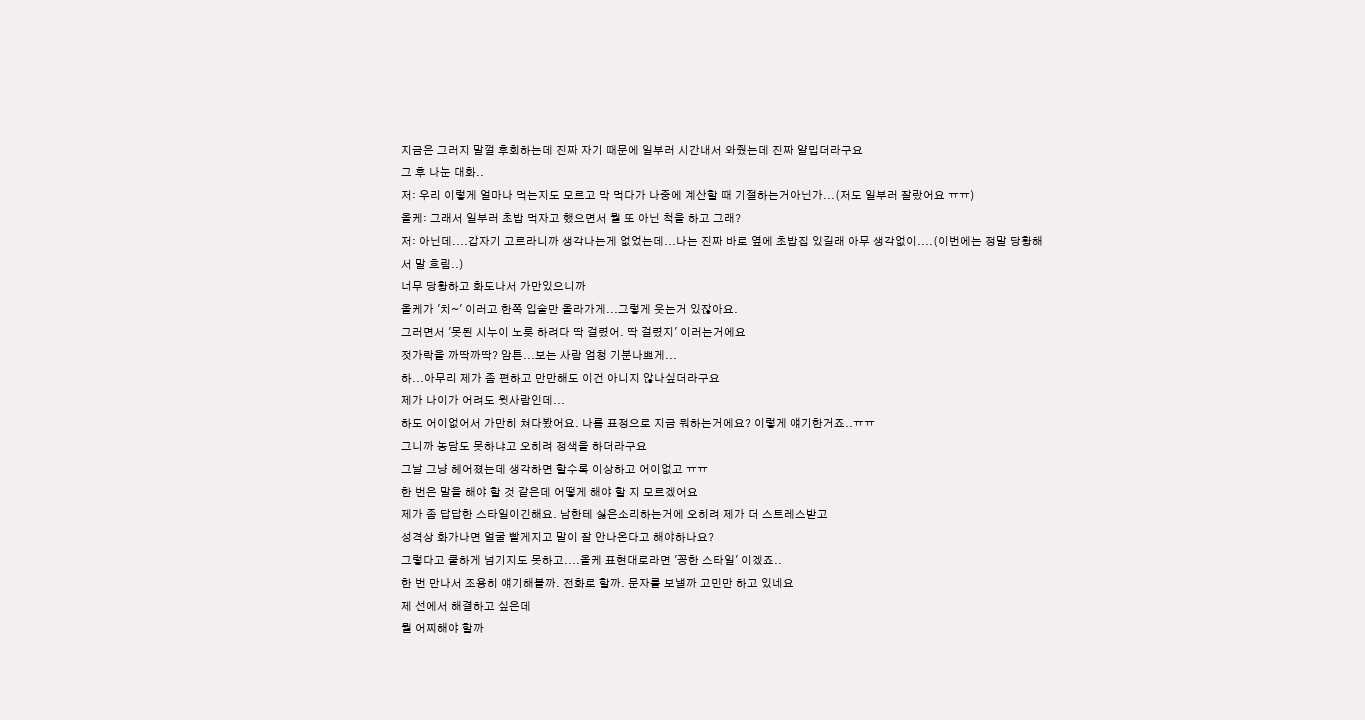지금은 그러지 말껄 후회하는데 진짜 자기 때문에 일부러 시간내서 와줬는데 진짜 얄밉더라구요
그 후 나눈 대화..
저: 우리 이렇게 얼마나 먹는지도 모르고 막 먹다가 나중에 계산할 때 기절하는거아닌가...(저도 일부러 잘랐어요 ㅠㅠ)
올케: 그래서 일부러 초밥 먹자고 했으면서 뭘 또 아닌 척을 하고 그래?
저: 아닌데....갑자기 고르라니까 생각나는게 없었는데...나는 진짜 바로 옆에 초밥집 있길래 아무 생각없이....(이번에는 정말 당황해서 말 흐림..)
너무 당황하고 화도나서 가만있으니까
올케가 '치~' 이러고 한쪽 입술만 올라가게...그렇게 웃는거 있잖아요.
그러면서 '못된 시누이 노릇 하려다 딱 걸렸어. 딱 걸렸지' 이러는거에요
젓가락을 까딱까딱? 암튼...보는 사람 엄청 기분나쁘게...
하...아무리 제가 좀 편하고 만만해도 이건 아니지 않나싶더라구요
제가 나이가 어려도 윗사람인데...
하도 어이없어서 가만히 쳐다봤어요. 나름 표정으로 지금 뭐하는거에요? 이렇게 얘기한거죠..ㅠㅠ
그니까 농담도 못하냐고 오히려 정색을 하더라구요
그날 그냥 헤어졌는데 생각하면 할수록 이상하고 어이없고 ㅠㅠ
한 번은 말을 해야 할 것 같은데 어떻게 해야 할 지 모르겠어요
제가 좀 답답한 스타일이긴해요. 남한테 싫은소리하는거에 오히려 제가 더 스트레스받고
성격상 화가나면 얼굴 빨게지고 말이 잘 안나온다고 해야하나요?
그렇다고 쿨하게 넘기지도 못하고....올케 표현대로라면 '꽁한 스타일' 이겠죠..
한 번 만나서 조용히 얘기해볼까. 전화로 할까. 문자를 보낼까 고민만 하고 있네요
제 선에서 해결하고 싶은데
뭘 어찌해야 할까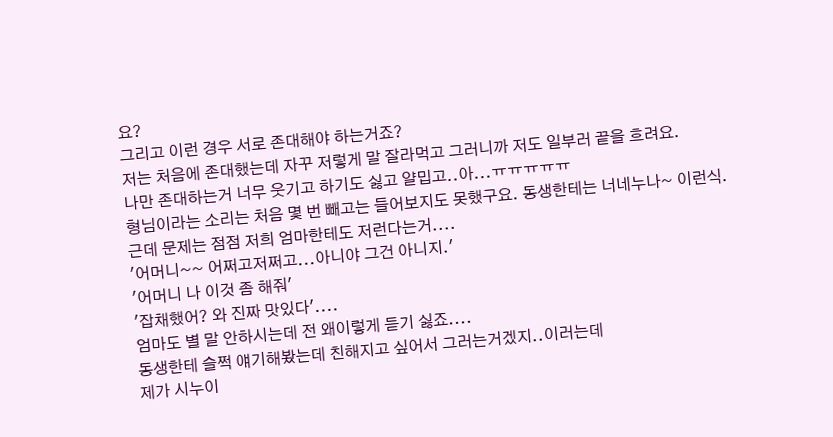요?
그리고 이런 경우 서로 존대해야 하는거죠?
저는 처음에 존대했는데 자꾸 저렇게 말 잘라먹고 그러니까 저도 일부러 끝을 흐려요.
나만 존대하는거 너무 웃기고 하기도 싫고 얄밉고..아...ㅠㅠㅠㅠㅠ
형님이라는 소리는 처음 몇 번 빼고는 들어보지도 못했구요. 동생한테는 너네누나~ 이런식.
근데 문제는 점점 저희 엄마한테도 저런다는거....
'어머니~~ 어쩌고저쩌고...아니야 그건 아니지.'
'어머니 나 이것 좀 해줘'
'잡채했어? 와 진짜 맛있다'....
엄마도 별 말 안하시는데 전 왜이렇게 듣기 싫죠....
동생한테 슬쩍 얘기해봤는데 친해지고 싶어서 그러는거겠지..이러는데
제가 시누이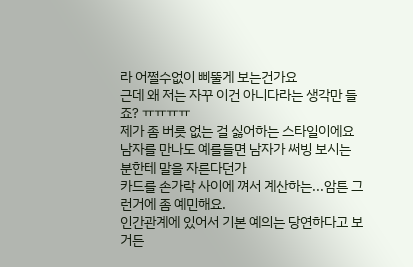라 어쩔수없이 삐뚤게 보는건가요
근데 왜 저는 자꾸 이건 아니다라는 생각만 들죠? ㅠㅠㅠㅠ
제가 좀 버릇 없는 걸 싫어하는 스타일이에요
남자를 만나도 예를들면 남자가 써빙 보시는 분한테 말을 자른다던가
카드를 손가락 사이에 껴서 계산하는...암튼 그런거에 좀 예민해요.
인간관계에 있어서 기본 예의는 당연하다고 보거든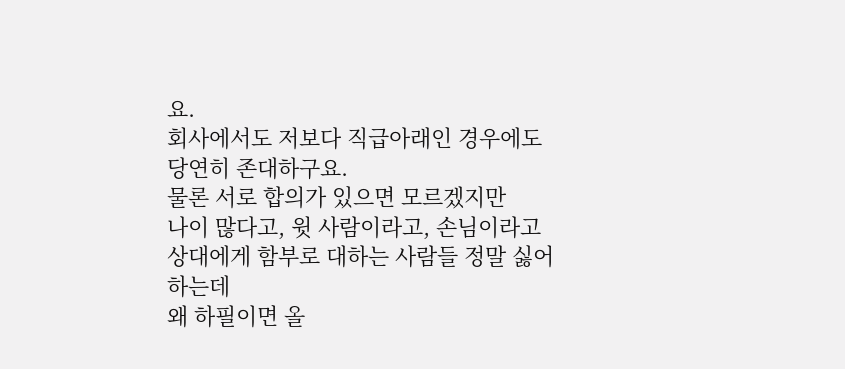요.
회사에서도 저보다 직급아래인 경우에도 당연히 존대하구요.
물론 서로 합의가 있으면 모르겠지만
나이 많다고, 윗 사람이라고, 손님이라고 상대에게 함부로 대하는 사람들 정말 싫어하는데
왜 하필이면 올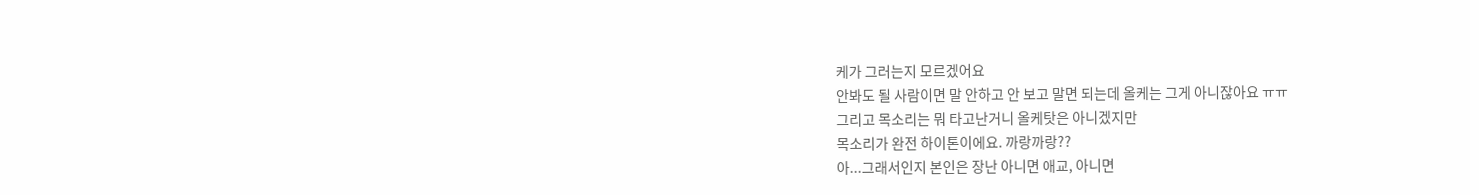케가 그러는지 모르겠어요
안봐도 될 사람이면 말 안하고 안 보고 말면 되는데 올케는 그게 아니잖아요 ㅠㅠ
그리고 목소리는 뭐 타고난거니 올케탓은 아니겠지만
목소리가 완전 하이톤이에요. 까랑까랑??
아...그래서인지 본인은 장난 아니면 애교, 아니면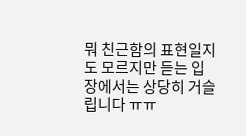뭐 친근함의 표현일지도 모르지만 듣는 입장에서는 상당히 거슬립니다 ㅠㅠ